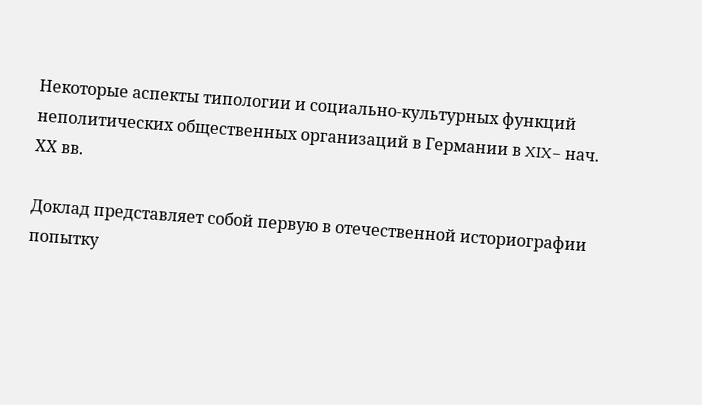Некоторые аспекты типологии и социально-культурных функций неполитических общественных организаций в Германии в XIX– нач. ХХ вв.

Доклад представляет собой первую в отечественной историографии попытку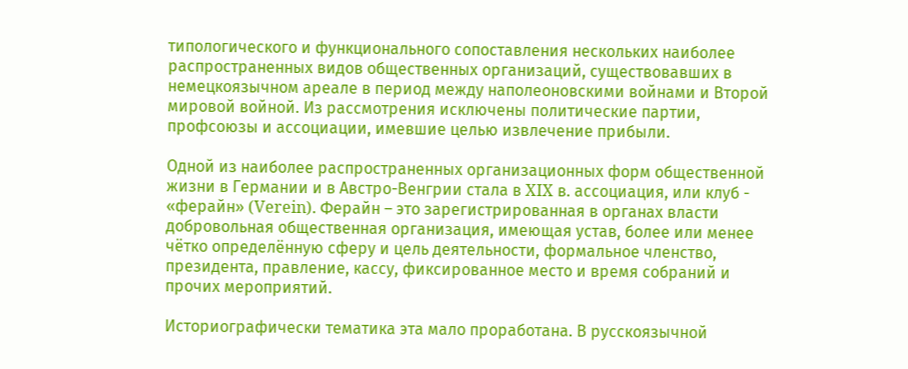типологического и функционального сопоставления нескольких наиболее распространенных видов общественных организаций, существовавших в немецкоязычном ареале в период между наполеоновскими войнами и Второй мировой войной. Из рассмотрения исключены политические партии, профсоюзы и ассоциации, имевшие целью извлечение прибыли.

Одной из наиболее распространенных организационных форм общественной жизни в Германии и в Австро-Венгрии стала в XIX в. ассоциация, или клуб - «ферайн» (Verein). Ферайн – это зарегистрированная в органах власти добровольная общественная организация, имеющая устав, более или менее чётко определённую сферу и цель деятельности, формальное членство, президента, правление, кассу, фиксированное место и время собраний и прочих мероприятий.

Историографически тематика эта мало проработана. В русскоязычной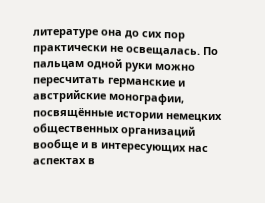литературе она до сих пор практически не освещалась. По пальцам одной руки можно пересчитать германские и австрийские монографии, посвящённые истории немецких общественных организаций вообще и в интересующих нас аспектах в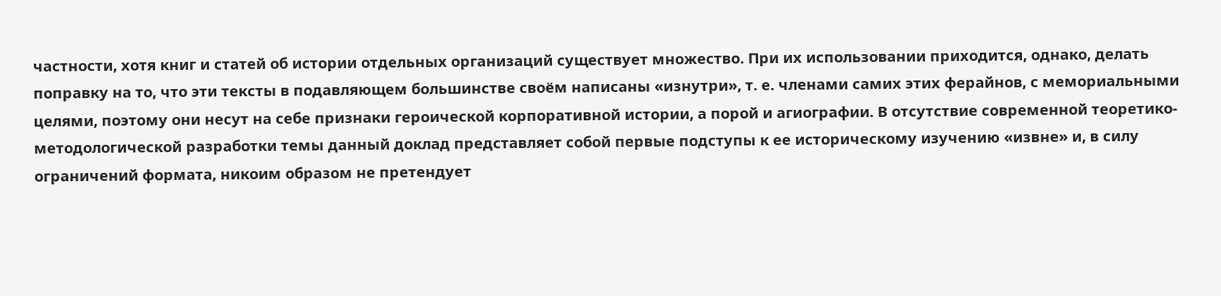частности, хотя книг и статей об истории отдельных организаций существует множество. При их использовании приходится, однако, делать поправку на то, что эти тексты в подавляющем большинстве своём написаны «изнутри», т. е. членами самих этих ферайнов, с мемориальными целями, поэтому они несут на себе признаки героической корпоративной истории, а порой и агиографии. В отсутствие современной теоретико-методологической разработки темы данный доклад представляет собой первые подступы к ее историческому изучению «извне» и, в силу ограничений формата, никоим образом не претендует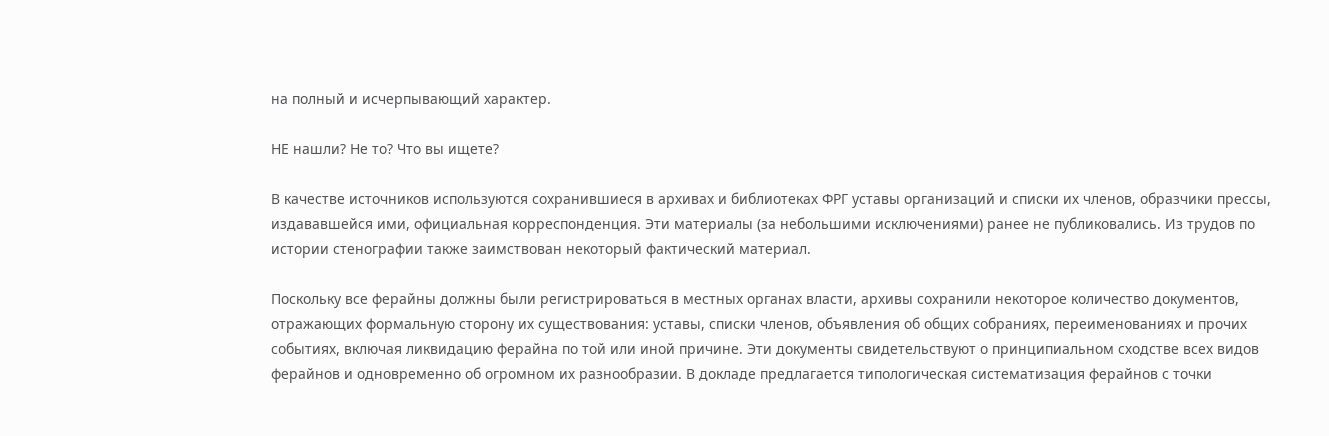на полный и исчерпывающий характер.

НЕ нашли? Не то? Что вы ищете?

В качестве источников используются сохранившиеся в архивах и библиотеках ФРГ уставы организаций и списки их членов, образчики прессы, издававшейся ими, официальная корреспонденция. Эти материалы (за небольшими исключениями) ранее не публиковались. Из трудов по истории стенографии также заимствован некоторый фактический материал.

Поскольку все ферайны должны были регистрироваться в местных органах власти, архивы сохранили некоторое количество документов, отражающих формальную сторону их существования: уставы, списки членов, объявления об общих собраниях, переименованиях и прочих событиях, включая ликвидацию ферайна по той или иной причине. Эти документы свидетельствуют о принципиальном сходстве всех видов ферайнов и одновременно об огромном их разнообразии. В докладе предлагается типологическая систематизация ферайнов с точки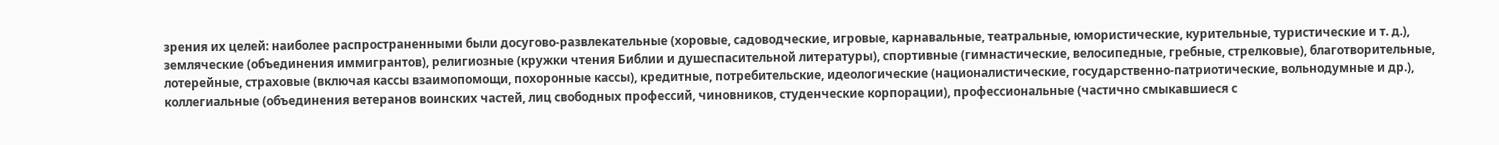зрения их целей: наиболее распространенными были досугово-развлекательные (хоровые, садоводческие, игровые, карнавальные, театральные, юмористические, курительные, туристические и т. д.), земляческие (объединения иммигрантов), религиозные (кружки чтения Библии и душеспасительной литературы), спортивные (гимнастические, велосипедные, гребные, стрелковые), благотворительные, лотерейные, страховые (включая кассы взаимопомощи, похоронные кассы), кредитные, потребительские, идеологические (националистические, государственно-патриотические, вольнодумные и др.), коллегиальные (объединения ветеранов воинских частей, лиц свободных профессий, чиновников, студенческие корпорации), профессиональные (частично смыкавшиеся с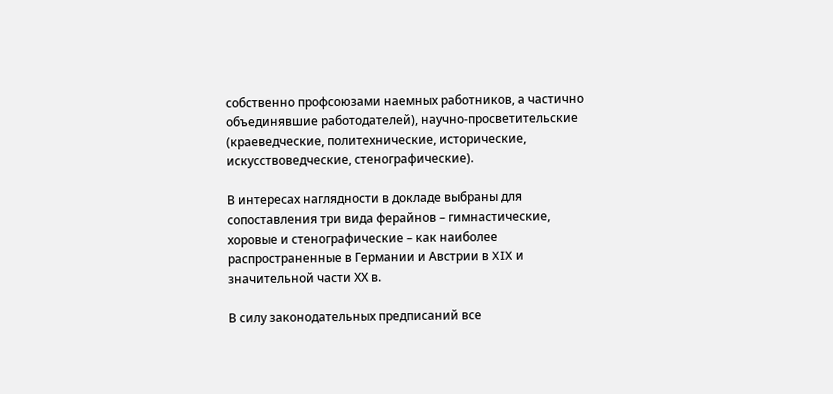собственно профсоюзами наемных работников, а частично объединявшие работодателей), научно-просветительские (краеведческие, политехнические, исторические, искусствоведческие, стенографические).

В интересах наглядности в докладе выбраны для сопоставления три вида ферайнов – гимнастические, хоровые и стенографические – как наиболее распространенные в Германии и Австрии в XIX и значительной части ХХ в.

В силу законодательных предписаний все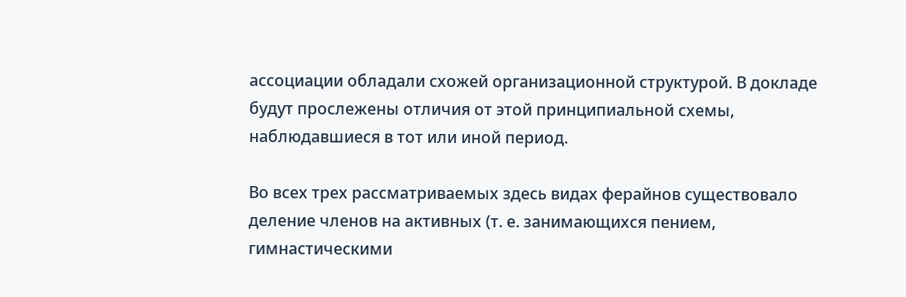ассоциации обладали схожей организационной структурой. В докладе будут прослежены отличия от этой принципиальной схемы, наблюдавшиеся в тот или иной период.

Во всех трех рассматриваемых здесь видах ферайнов существовало деление членов на активных (т. е. занимающихся пением, гимнастическими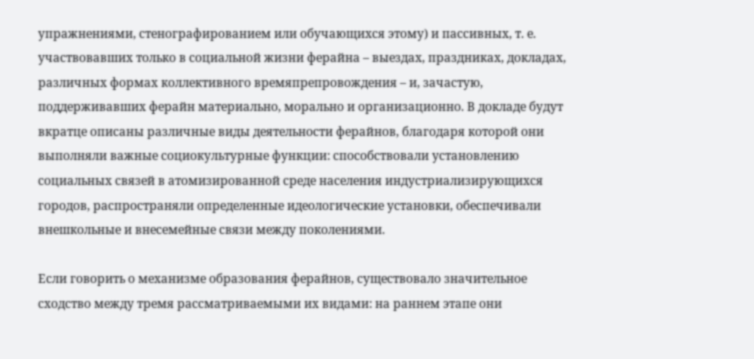упражнениями, стенографированием или обучающихся этому) и пассивных, т. е. участвовавших только в социальной жизни ферайна – выездах, праздниках, докладах, различных формах коллективного времяпрепровождения – и, зачастую, поддерживавших ферайн материально, морально и организационно. В докладе будут вкратце описаны различные виды деятельности ферайнов, благодаря которой они выполняли важные социокультурные функции: способствовали установлению социальных связей в атомизированной среде населения индустриализирующихся городов, распространяли определенные идеологические установки, обеспечивали внешкольные и внесемейные связи между поколениями.

Если говорить о механизме образования ферайнов, существовало значительное сходство между тремя рассматриваемыми их видами: на раннем этапе они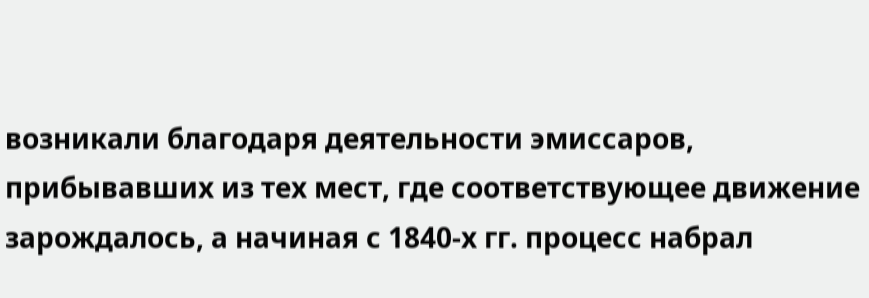возникали благодаря деятельности эмиссаров, прибывавших из тех мест, где соответствующее движение зарождалось, а начиная с 1840-х гг. процесс набрал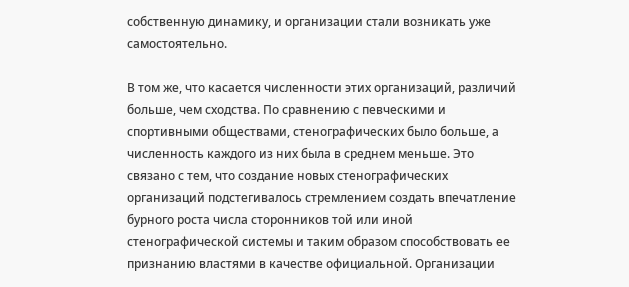собственную динамику, и организации стали возникать уже самостоятельно.

В том же, что касается численности этих организаций, различий больше, чем сходства. По сравнению с певческими и спортивными обществами, стенографических было больше, а численность каждого из них была в среднем меньше. Это связано с тем, что создание новых стенографических организаций подстегивалось стремлением создать впечатление бурного роста числа сторонников той или иной стенографической системы и таким образом способствовать ее признанию властями в качестве официальной. Организации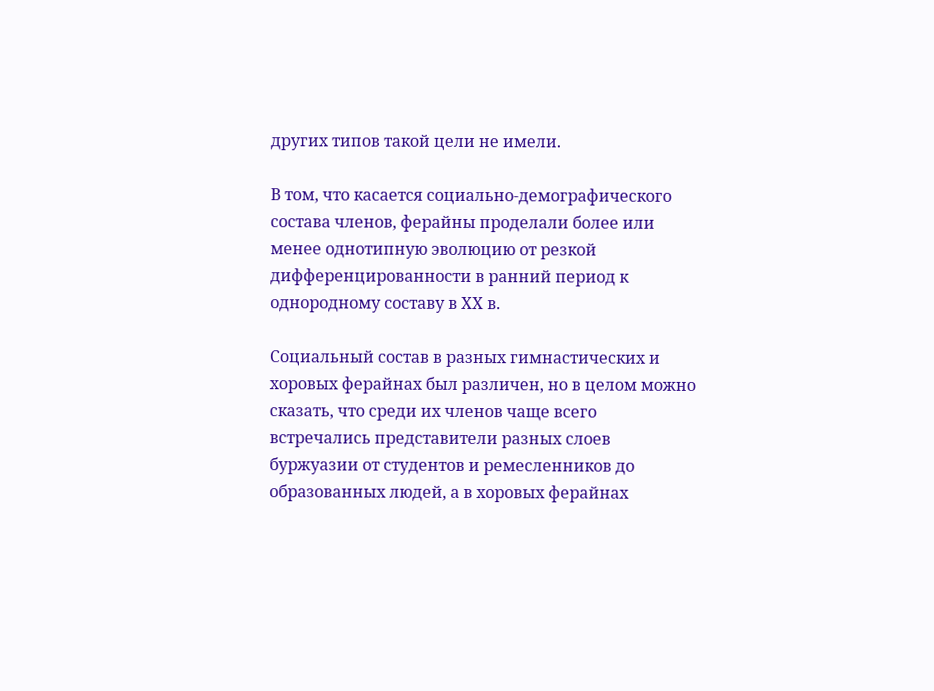других типов такой цели не имели.

В том, что касается социально-демографического состава членов, ферайны проделали более или менее однотипную эволюцию от резкой дифференцированности в ранний период к однородному составу в ХХ в.

Социальный состав в разных гимнастических и хоровых ферайнах был различен, но в целом можно сказать, что среди их членов чаще всего встречались представители разных слоев буржуазии от студентов и ремесленников до образованных людей, а в хоровых ферайнах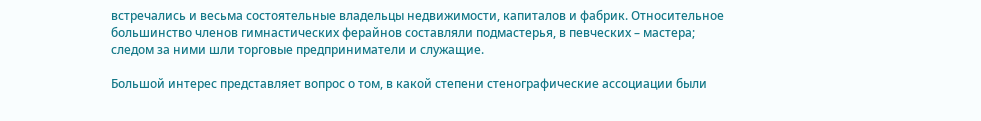встречались и весьма состоятельные владельцы недвижимости, капиталов и фабрик. Относительное большинство членов гимнастических ферайнов составляли подмастерья, в певческих – мастера; следом за ними шли торговые предприниматели и служащие.

Большой интерес представляет вопрос о том, в какой степени стенографические ассоциации были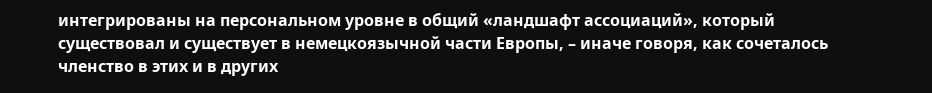интегрированы на персональном уровне в общий «ландшафт ассоциаций», который существовал и существует в немецкоязычной части Европы, – иначе говоря, как сочеталось членство в этих и в других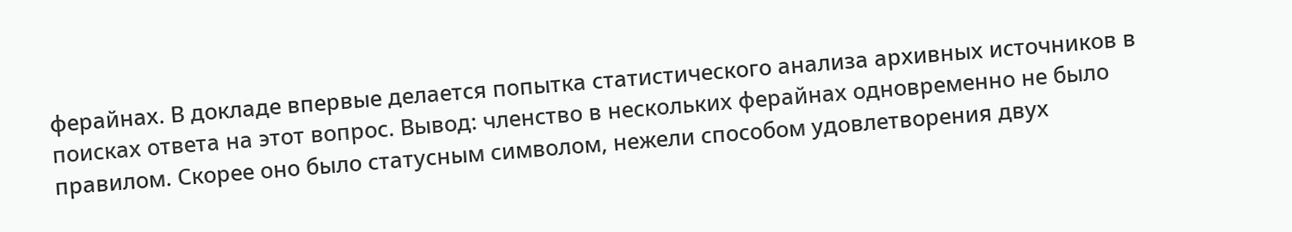ферайнах. В докладе впервые делается попытка статистического анализа архивных источников в поисках ответа на этот вопрос. Вывод: членство в нескольких ферайнах одновременно не было правилом. Скорее оно было статусным символом, нежели способом удовлетворения двух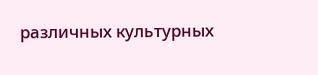различных культурных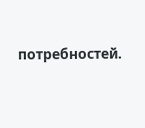потребностей.